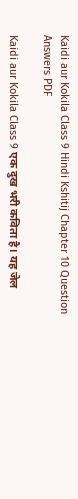Kaidi aur Kokila Class 9 Hindi Kshitij Chapter 10 Question Answers PDF

Kaidi aur Kokila Class 9 एक दुख भरी कविता है। यह जेल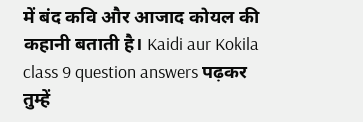में बंद कवि और आजाद कोयल की कहानी बताती है। Kaidi aur Kokila class 9 question answers पढ़कर तुम्हें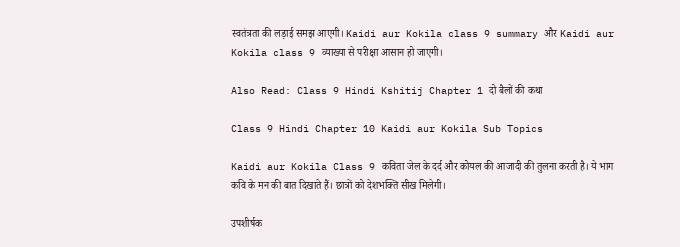स्वतंत्रता की लड़ाई समझ आएगी। Kaidi aur Kokila class 9 summary और Kaidi aur Kokila class 9 व्याख्या से परीक्षा आसान हो जाएगी।

Also Read: Class 9 Hindi Kshitij Chapter 1 दो बैलों की कथा

Class 9 Hindi Chapter 10 Kaidi aur Kokila Sub Topics

Kaidi aur Kokila Class 9 कविता जेल के दर्द और कोयल की आजादी की तुलना करती है। ये भाग कवि के मन की बात दिखाते हैं। छात्रों को देशभक्ति सीख मिलेगी।

उपशीर्षक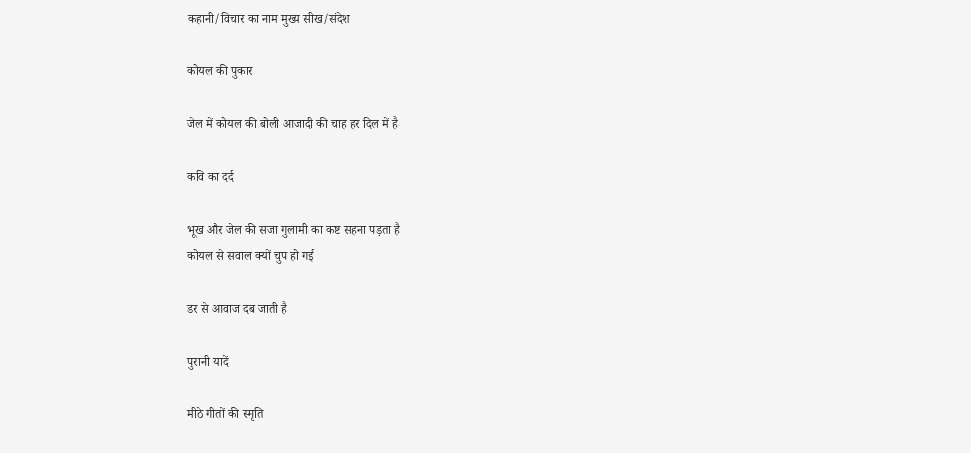कहानी/विचार का नाम मुख्य सीख/संदेश

कोयल की पुकार

जेल में कोयल की बोली आजादी की चाह हर दिल में है

कवि का दर्द

भूख और जेल की सजा गुलामी का कष्ट सहना पड़ता है
कोयल से सवाल क्यों चुप हो गई

डर से आवाज दब जाती है

पुरानी यादें

मीठे गीतों की स्मृति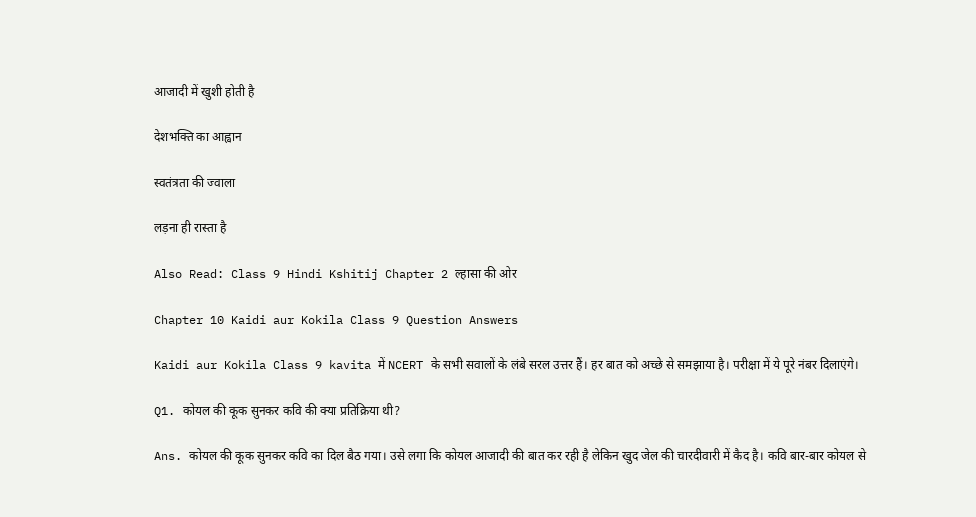आजादी में खुशी होती है

देशभक्ति का आह्वान

स्वतंत्रता की ज्वाला

लड़ना ही रास्ता है

Also Read: Class 9 Hindi Kshitij Chapter 2 ल्हासा की ओर

Chapter 10 Kaidi aur Kokila Class 9 Question Answers

Kaidi aur Kokila Class 9 kavita में NCERT के सभी सवालों के लंबे सरल उत्तर हैं। हर बात को अच्छे से समझाया है। परीक्षा में ये पूरे नंबर दिलाएंगे।

Q1. कोयल की कूक सुनकर कवि की क्या प्रतिक्रिया थी?

Ans. कोयल की कूक सुनकर कवि का दिल बैठ गया। उसे लगा कि कोयल आजादी की बात कर रही है लेकिन खुद जेल की चारदीवारी में कैद है। कवि बार-बार कोयल से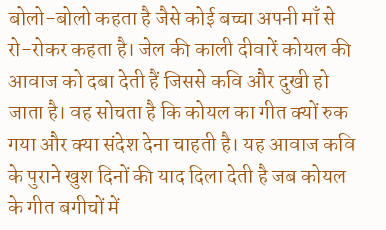बोलो-बोलो कहता है जैसे कोई बच्चा अपनी माँ से रो-रोकर कहता है। जेल की काली दीवारें कोयल की आवाज को दबा देती हैं जिससे कवि और दुखी हो जाता है। वह सोचता है कि कोयल का गीत क्यों रुक गया और क्या संदेश देना चाहती है। यह आवाज कवि के पुराने खुश दिनों की याद दिला देती है जब कोयल के गीत बगीचों में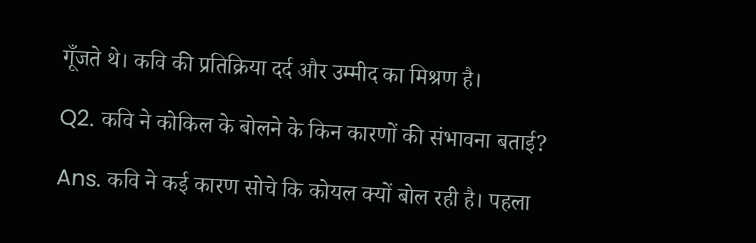गूँजते थे। कवि की प्रतिक्रिया दर्द और उम्मीद का मिश्रण है।

Q2. कवि ने कोकिल के बोलने के किन कारणों की संभावना बताई?

Ans. कवि ने कई कारण सोचे कि कोयल क्यों बोल रही है। पहला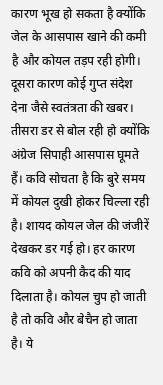कारण भूख हो सकता है क्योंकि जेल के आसपास खाने की कमी है और कोयल तड़प रही होगी। दूसरा कारण कोई गुप्त संदेश देना जैसे स्वतंत्रता की खबर। तीसरा डर से बोल रही हो क्योंकि अंग्रेज सिपाही आसपास घूमते हैं। कवि सोचता है कि बुरे समय में कोयल दुखी होकर चिल्ला रही है। शायद कोयल जेल की जंजीरें देखकर डर गई हो। हर कारण कवि को अपनी कैद की याद दिलाता है। कोयल चुप हो जाती है तो कवि और बेचैन हो जाता है। ये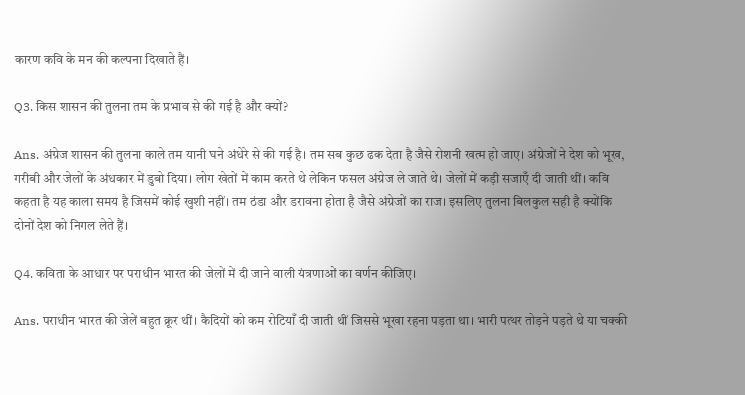कारण कवि के मन की कल्पना दिखाते हैं।

Q3. किस शासन की तुलना तम के प्रभाव से की गई है और क्यों?

Ans. अंग्रेज शासन की तुलना काले तम यानी घने अंधेरे से की गई है। तम सब कुछ ढक देता है जैसे रोशनी खत्म हो जाए। अंग्रेजों ने देश को भूख, गरीबी और जेलों के अंधकार में डुबो दिया। लोग खेतों में काम करते थे लेकिन फसल अंग्रेज ले जाते थे। जेलों में कड़ी सजाएँ दी जाती थीं। कवि कहता है यह काला समय है जिसमें कोई खुशी नहीं। तम ठंडा और डरावना होता है जैसे अंग्रेजों का राज। इसलिए तुलना बिलकुल सही है क्योंकि दोनों देश को निगल लेते हैं।

Q4. कविता के आधार पर पराधीन भारत की जेलों में दी जाने वाली यंत्रणाओं का वर्णन कीजिए।

Ans. पराधीन भारत की जेलें बहुत क्रूर थीं। कैदियों को कम रोटियाँ दी जाती थीं जिससे भूखा रहना पड़ता था। भारी पत्थर तोड़ने पड़ते थे या चक्की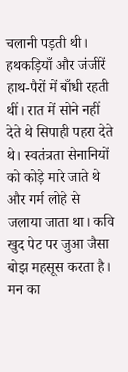चलानी पड़ती थी। हथकड़ियाँ और जंजीरें हाथ-पैरों में बाँधी रहती थीं। रात में सोने नहीं देते थे सिपाही पहरा देते थे। स्वतंत्रता सेनानियों को कोड़े मारे जाते थे और गर्म लोहे से जलाया जाता था। कवि खुद पेट पर जुआ जैसा बोझ महसूस करता है। मन का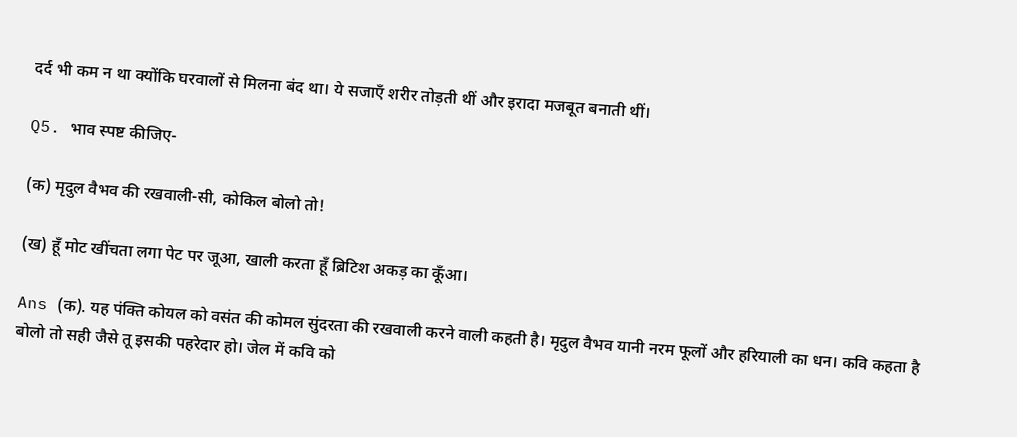दर्द भी कम न था क्योंकि घरवालों से मिलना बंद था। ये सजाएँ शरीर तोड़ती थीं और इरादा मजबूत बनाती थीं।

Q5. भाव स्पष्ट कीजिए-

(क) मृदुल वैभव की रखवाली-सी, कोकिल बोलो तो!

(ख) हूँ मोट खींचता लगा पेट पर जूआ, खाली करता हूँ ब्रिटिश अकड़ का कूँआ।

Ans (क). यह पंक्ति कोयल को वसंत की कोमल सुंदरता की रखवाली करने वाली कहती है। मृदुल वैभव यानी नरम फूलों और हरियाली का धन। कवि कहता है बोलो तो सही जैसे तू इसकी पहरेदार हो। जेल में कवि को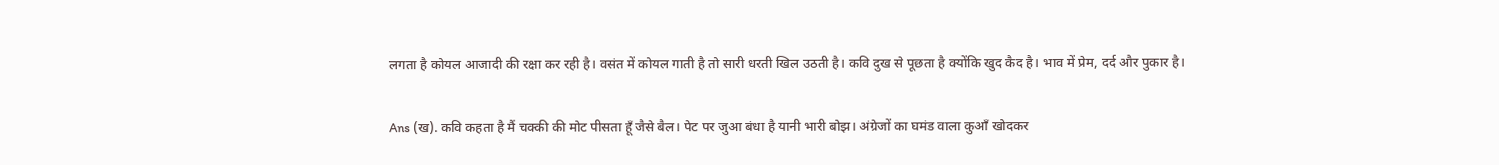लगता है कोयल आजादी की रक्षा कर रही है। वसंत में कोयल गाती है तो सारी धरती खिल उठती है। कवि दुख से पूछता है क्योंकि खुद कैद है। भाव में प्रेम, दर्द और पुकार है।

Ans (ख). कवि कहता है मैं चक्की की मोट पीसता हूँ जैसे बैल। पेट पर जुआ बंधा है यानी भारी बोझ। अंग्रेजों का घमंड वाला कुआँ खोदकर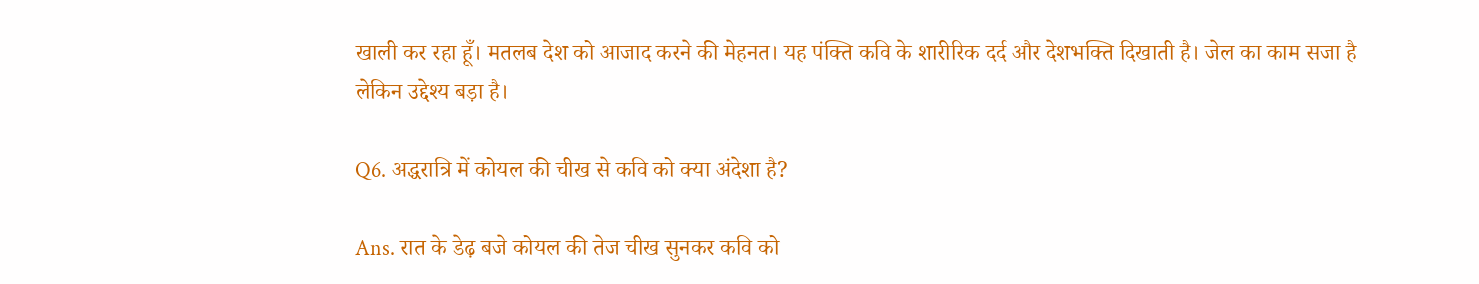खाली कर रहा हूँ। मतलब देश को आजाद करने की मेहनत। यह पंक्ति कवि के शारीरिक दर्द और देशभक्ति दिखाती है। जेल का काम सजा है लेकिन उद्देश्य बड़ा है।

Q6. अद्धरात्रि में कोयल की चीख से कवि को क्या अंदेशा है?

Ans. रात के डेढ़ बजे कोयल की तेज चीख सुनकर कवि को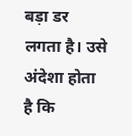बड़ा डर लगता है। उसे अंदेशा होता है कि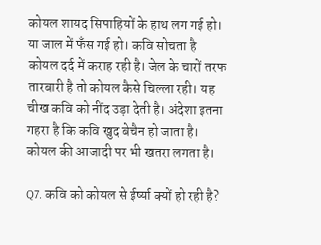कोयल शायद सिपाहियों के हाथ लग गई हो। या जाल में फँस गई हो। कवि सोचता है कोयल दर्द में कराह रही है। जेल के चारों तरफ तारबारी है तो कोयल कैसे चिल्ला रही। यह चीख कवि को नींद उड़ा देती है। अंदेशा इतना गहरा है कि कवि खुद बेचैन हो जाता है। कोयल की आजादी पर भी खतरा लगता है।

Q7. कवि को कोयल से ईर्ष्या क्यों हो रही है?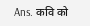Ans. कवि को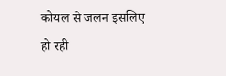कोयल से जलन इसलिए हो रही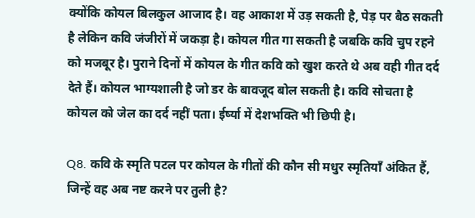क्योंकि कोयल बिलकुल आजाद है। वह आकाश में उड़ सकती है, पेड़ पर बैठ सकती है लेकिन कवि जंजीरों में जकड़ा है। कोयल गीत गा सकती है जबकि कवि चुप रहने को मजबूर है। पुराने दिनों में कोयल के गीत कवि को खुश करते थे अब वही गीत दर्द देते हैं। कोयल भाग्यशाली है जो डर के बावजूद बोल सकती है। कवि सोचता है कोयल को जेल का दर्द नहीं पता। ईर्ष्या में देशभक्ति भी छिपी है।

Q8. कवि के स्मृति पटल पर कोयल के गीतों की कौन सी मधुर स्मृतियाँ अंकित हैं, जिन्हें वह अब नष्ट करने पर तुली है?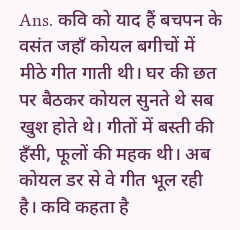Ans. कवि को याद हैं बचपन के वसंत जहाँ कोयल बगीचों में मीठे गीत गाती थी। घर की छत पर बैठकर कोयल सुनते थे सब खुश होते थे। गीतों में बस्ती की हँसी, फूलों की महक थी। अब कोयल डर से वे गीत भूल रही है। कवि कहता है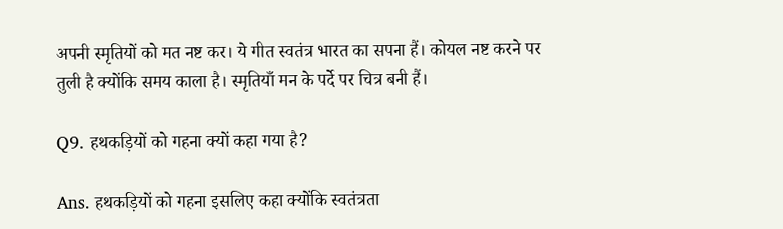अपनी स्मृतियों को मत नष्ट कर। ये गीत स्वतंत्र भारत का सपना हैं। कोयल नष्ट करने पर तुली है क्योंकि समय काला है। स्मृतियाँ मन के पर्दे पर चित्र बनी हैं।

Q9. हथकड़ियों को गहना क्यों कहा गया है?

Ans. हथकड़ियों को गहना इसलिए कहा क्योंकि स्वतंत्रता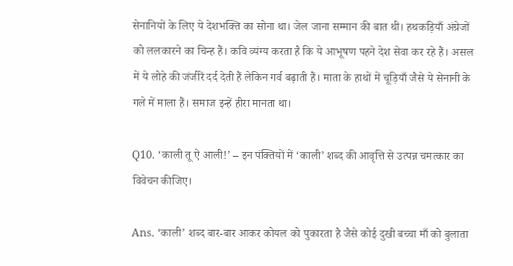सेनानियों के लिए ये देशभक्ति का सोना था। जेल जाना सम्मान की बात थी। हथकड़ियाँ अंग्रेजों को ललकारने का चिन्ह हैं। कवि व्यंग्य करता है कि ये आभूषण पहने देश सेवा कर रहे हैं। असल में ये लोहे की जंजीरें दर्द देती हैं लेकिन गर्व बढ़ाती हैं। माता के हाथों में चूड़ियाँ जैसे ये सेनानी के गले में माला हैं। समाज इन्हें हीरा मानता था।

Q10. ‘काली तू ऐ आली!’ – इन पंक्तियों में ‘काली’ शब्द की आवृत्ति से उत्पन्न चमत्कार का विवेचन कीजिए।

Ans. ‘काली’ शब्द बार-बार आकर कोयल को पुकारता है जैसे कोई दुखी बच्चा माँ को बुलाता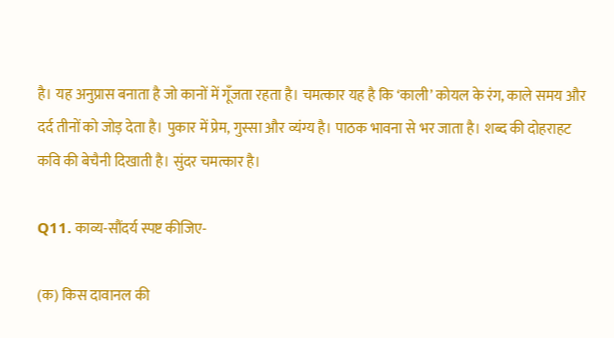है। यह अनुप्रास बनाता है जो कानों में गूँजता रहता है। चमत्कार यह है कि ‘काली’ कोयल के रंग, काले समय और दर्द तीनों को जोड़ देता है। पुकार में प्रेम, गुस्सा और व्यंग्य है। पाठक भावना से भर जाता है। शब्द की दोहराहट कवि की बेचैनी दिखाती है। सुंदर चमत्कार है।

Q11. काव्य-सौंदर्य स्पष्ट कीजिए-

(क) किस दावानल की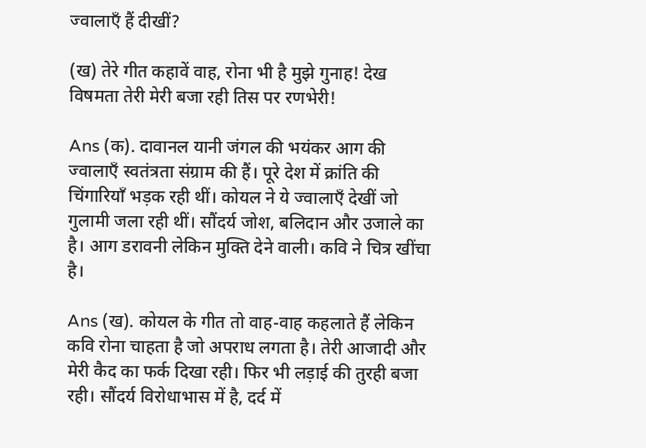ज्वालाएँ हैं दीखीं?

(ख) तेरे गीत कहावें वाह, रोना भी है मुझे गुनाह! देख विषमता तेरी मेरी बजा रही तिस पर रणभेरी!

Ans (क). दावानल यानी जंगल की भयंकर आग की ज्वालाएँ स्वतंत्रता संग्राम की हैं। पूरे देश में क्रांति की चिंगारियाँ भड़क रही थीं। कोयल ने ये ज्वालाएँ देखीं जो गुलामी जला रही थीं। सौंदर्य जोश, बलिदान और उजाले का है। आग डरावनी लेकिन मुक्ति देने वाली। कवि ने चित्र खींचा है।

Ans (ख). कोयल के गीत तो वाह-वाह कहलाते हैं लेकिन कवि रोना चाहता है जो अपराध लगता है। तेरी आजादी और मेरी कैद का फर्क दिखा रही। फिर भी लड़ाई की तुरही बजा रही। सौंदर्य विरोधाभास में है, दर्द में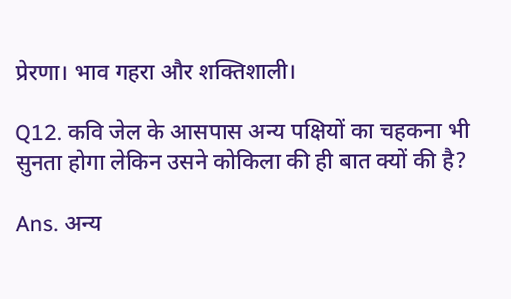प्रेरणा। भाव गहरा और शक्तिशाली।

Q12. कवि जेल के आसपास अन्य पक्षियों का चहकना भी सुनता होगा लेकिन उसने कोकिला की ही बात क्यों की है?

Ans. अन्य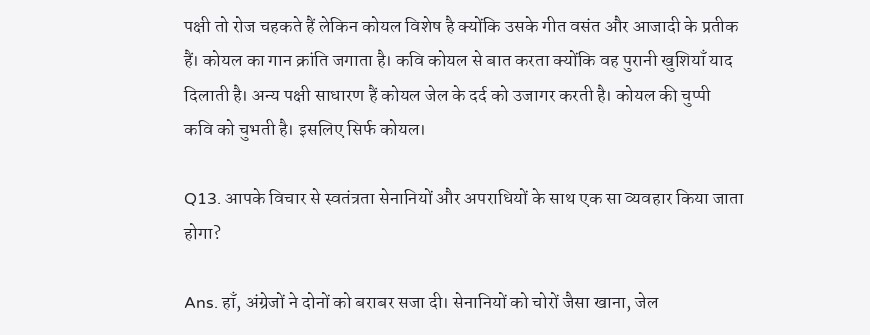पक्षी तो रोज चहकते हैं लेकिन कोयल विशेष है क्योंकि उसके गीत वसंत और आजादी के प्रतीक हैं। कोयल का गान क्रांति जगाता है। कवि कोयल से बात करता क्योंकि वह पुरानी खुशियाँ याद दिलाती है। अन्य पक्षी साधारण हैं कोयल जेल के दर्द को उजागर करती है। कोयल की चुप्पी कवि को चुभती है। इसलिए सिर्फ कोयल।

Q13. आपके विचार से स्वतंत्रता सेनानियों और अपराधियों के साथ एक सा व्यवहार किया जाता होगा?

Ans. हाँ, अंग्रेजों ने दोनों को बराबर सजा दी। सेनानियों को चोरों जैसा खाना, जेल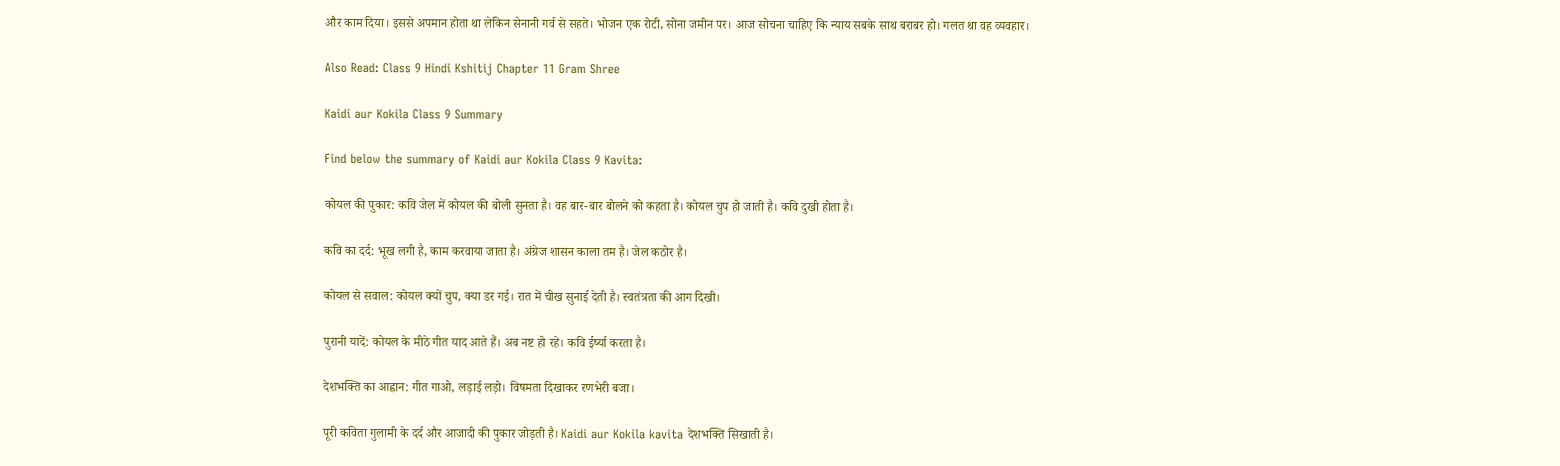और काम दिया। इससे अपमान होता था लेकिन सेनानी गर्व से सहते। भोजन एक रोटी, सोना जमीन पर। आज सोचना चाहिए कि न्याय सबके साथ बराबर हो। गलत था वह व्यवहार।

Also Read: Class 9 Hindi Kshitij Chapter 11 Gram Shree

Kaidi aur Kokila Class 9 Summary

Find below the summary of Kaidi aur Kokila Class 9 Kavita:

कोयल की पुकार: कवि जेल में कोयल की बोली सुनता है। वह बार-बार बोलने को कहता है। कोयल चुप हो जाती है। कवि दुखी होता है।

कवि का दर्द: भूख लगी है, काम करवाया जाता है। अंग्रेज शासन काला तम है। जेल कठोर है।

कोयल से सवाल: कोयल क्यों चुप, क्या डर गई। रात में चीख सुनाई देती है। स्वतंत्रता की आग दिखी।

पुरानी यादें: कोयल के मीठे गीत याद आते हैं। अब नष्ट हो रहे। कवि ईर्ष्या करता है।

देशभक्ति का आह्वान: गीत गाओ, लड़ाई लड़ो। विषमता दिखाकर रणभेरी बजा।

पूरी कविता गुलामी के दर्द और आजादी की पुकार जोड़ती है। Kaidi aur Kokila kavita देशभक्ति सिखाती है।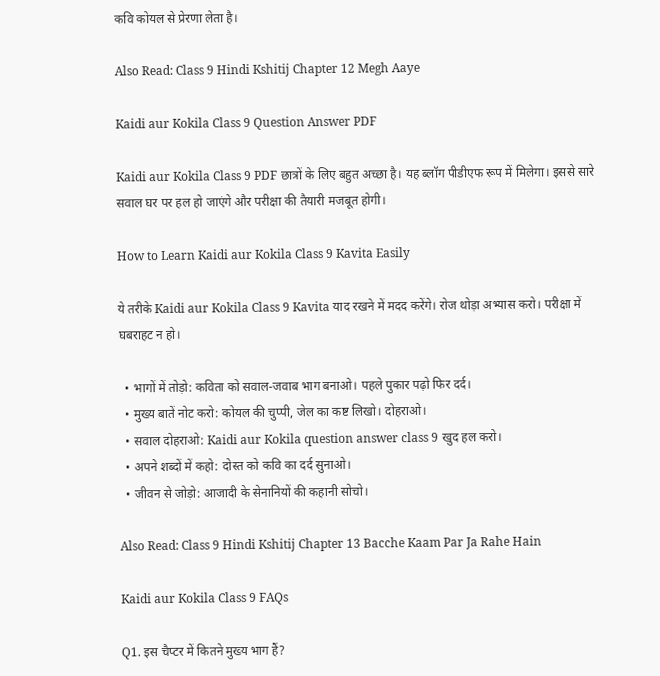कवि कोयल से प्रेरणा लेता है।

Also Read: Class 9 Hindi Kshitij Chapter 12 Megh Aaye

Kaidi aur Kokila Class 9 Question Answer PDF

Kaidi aur Kokila Class 9 PDF छात्रों के लिए बहुत अच्छा है। यह ब्लॉग पीडीएफ रूप में मिलेगा। इससे सारे सवाल घर पर हल हो जाएंगे और परीक्षा की तैयारी मजबूत होगी।

How to Learn Kaidi aur Kokila Class 9 Kavita Easily

ये तरीके Kaidi aur Kokila Class 9 Kavita याद रखने में मदद करेंगे। रोज थोड़ा अभ्यास करो। परीक्षा में घबराहट न हो।

  • भागों में तोड़ो: कविता को सवाल-जवाब भाग बनाओ। पहले पुकार पढ़ो फिर दर्द।
  • मुख्य बातें नोट करो: कोयल की चुप्पी, जेल का कष्ट लिखो। दोहराओ।
  • सवाल दोहराओ: Kaidi aur Kokila question answer class 9 खुद हल करो।
  • अपने शब्दों में कहो: दोस्त को कवि का दर्द सुनाओ।
  • जीवन से जोड़ो: आजादी के सेनानियों की कहानी सोचो।

Also Read: Class 9 Hindi Kshitij Chapter 13 Bacche Kaam Par Ja Rahe Hain

Kaidi aur Kokila Class 9 FAQs

Q1. इस चैप्टर में कितने मुख्य भाग हैं?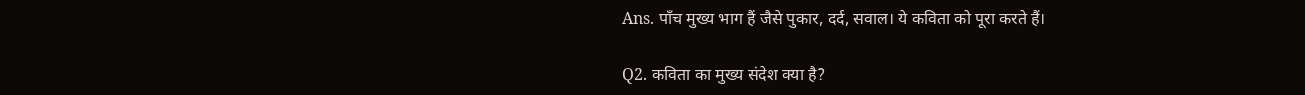Ans. पाँच मुख्य भाग हैं जैसे पुकार, दर्द, सवाल। ये कविता को पूरा करते हैं।

Q2. कविता का मुख्य संदेश क्या है?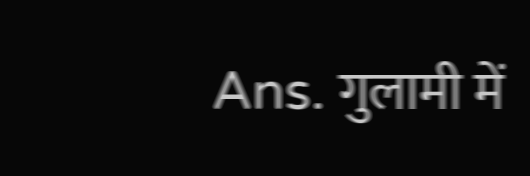Ans. गुलामी में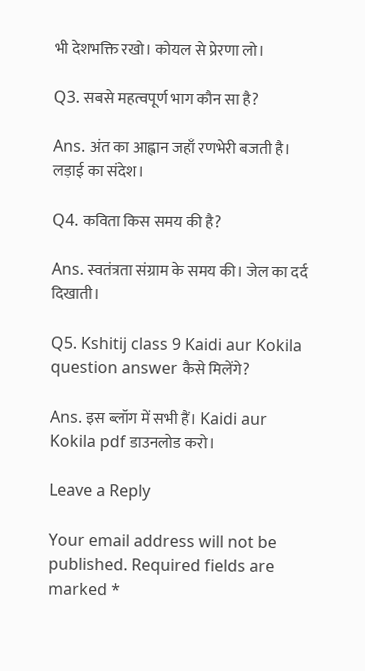भी देशभक्ति रखो। कोयल से प्रेरणा लो।

Q3. सबसे महत्वपूर्ण भाग कौन सा है?

Ans. अंत का आह्वान जहाँ रणभेरी बजती है। लड़ाई का संदेश।

Q4. कविता किस समय की है?

Ans. स्वतंत्रता संग्राम के समय की। जेल का दर्द दिखाती।

Q5. Kshitij class 9 Kaidi aur Kokila question answer कैसे मिलेंगे?

Ans. इस ब्लॉग में सभी हैं। Kaidi aur Kokila pdf डाउनलोड करो।

Leave a Reply

Your email address will not be published. Required fields are marked *